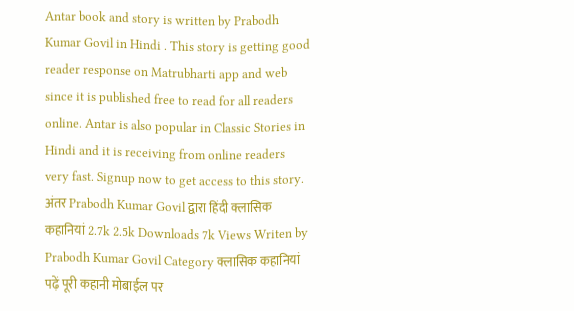Antar book and story is written by Prabodh Kumar Govil in Hindi . This story is getting good reader response on Matrubharti app and web since it is published free to read for all readers online. Antar is also popular in Classic Stories in Hindi and it is receiving from online readers very fast. Signup now to get access to this story. अंतर Prabodh Kumar Govil द्वारा हिंदी क्लासिक कहानियां 2.7k 2.5k Downloads 7k Views Writen by Prabodh Kumar Govil Category क्लासिक कहानियां पढ़ें पूरी कहानी मोबाईल पर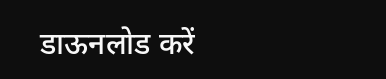डाऊनलोड करें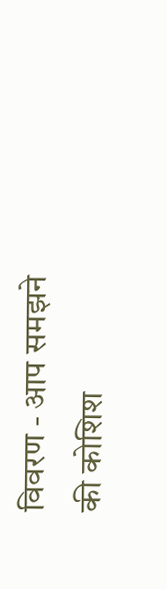विवरण - आप समझने की कोशिश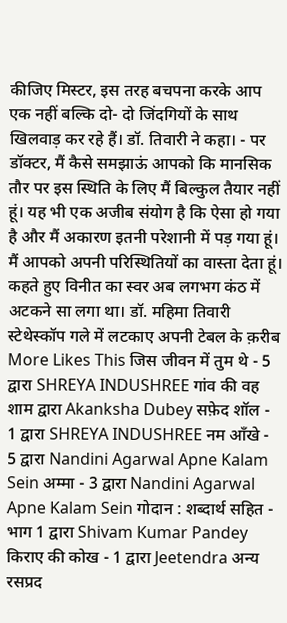कीजिए मिस्टर, इस तरह बचपना करके आप एक नहीं बल्कि दो- दो जिंदगियों के साथ खिलवाड़ कर रहे हैं। डॉ. तिवारी ने कहा। - पर डॉक्टर, मैं कैसे समझाऊं आपको कि मानसिक तौर पर इस स्थिति के लिए मैं बिल्कुल तैयार नहीं हूं। यह भी एक अजीब संयोग है कि ऐसा हो गया है और मैं अकारण इतनी परेशानी में पड़ गया हूं। मैं आपको अपनी परिस्थितियों का वास्ता देता हूं। कहते हुए विनीत का स्वर अब लगभग कंठ में अटकने सा लगा था। डॉ. महिमा तिवारी स्टेथेस्कॉप गले में लटकाए अपनी टेबल के क़रीब More Likes This जिस जीवन में तुम थे - 5 द्वारा SHREYA INDUSHREE गांव की वह शाम द्वारा Akanksha Dubey सफ़ेद शॉल - 1 द्वारा SHREYA INDUSHREE नम आँखे - 5 द्वारा Nandini Agarwal Apne Kalam Sein अम्मा - 3 द्वारा Nandini Agarwal Apne Kalam Sein गोदान : शब्दार्थ सहित - भाग 1 द्वारा Shivam Kumar Pandey किराए की कोख - 1 द्वारा Jeetendra अन्य रसप्रद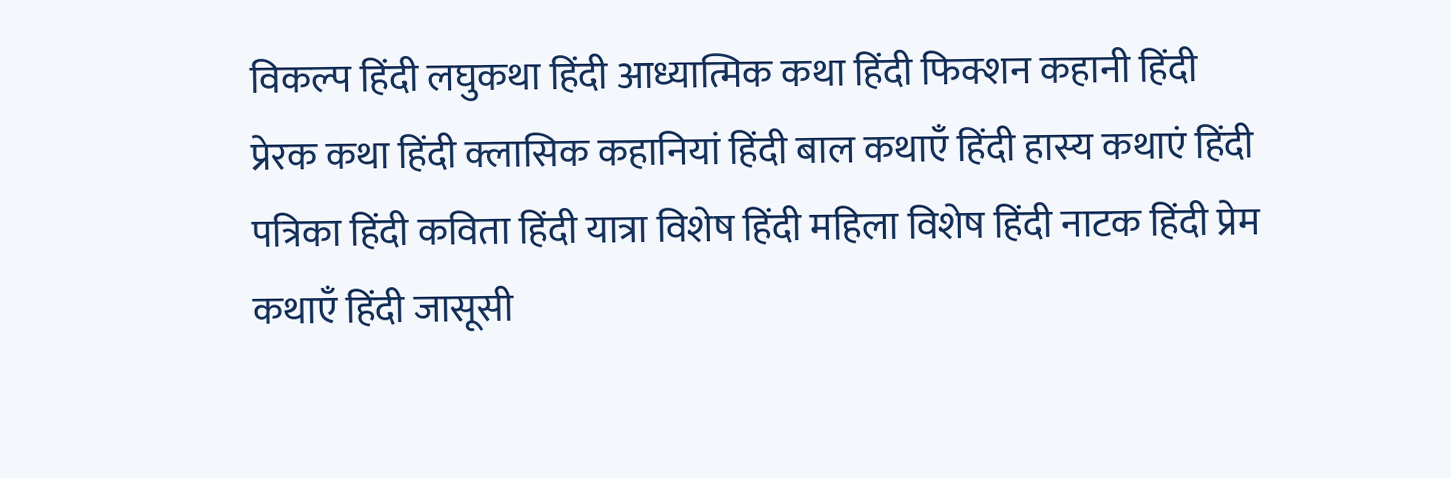विकल्प हिंदी लघुकथा हिंदी आध्यात्मिक कथा हिंदी फिक्शन कहानी हिंदी प्रेरक कथा हिंदी क्लासिक कहानियां हिंदी बाल कथाएँ हिंदी हास्य कथाएं हिंदी पत्रिका हिंदी कविता हिंदी यात्रा विशेष हिंदी महिला विशेष हिंदी नाटक हिंदी प्रेम कथाएँ हिंदी जासूसी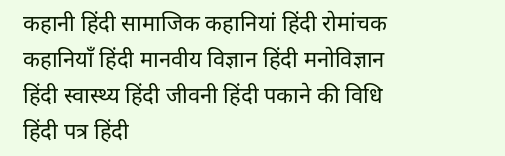कहानी हिंदी सामाजिक कहानियां हिंदी रोमांचक कहानियाँ हिंदी मानवीय विज्ञान हिंदी मनोविज्ञान हिंदी स्वास्थ्य हिंदी जीवनी हिंदी पकाने की विधि हिंदी पत्र हिंदी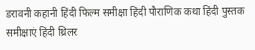डरावनी कहानी हिंदी फिल्म समीक्षा हिंदी पौराणिक कथा हिंदी पुस्तक समीक्षाएं हिंदी थ्रिलर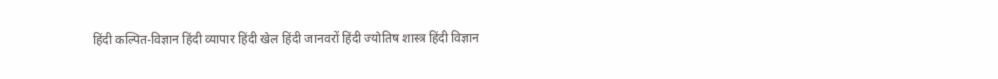हिंदी कल्पित-विज्ञान हिंदी व्यापार हिंदी खेल हिंदी जानवरों हिंदी ज्योतिष शास्त्र हिंदी विज्ञान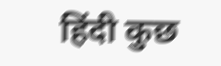हिंदी कुछ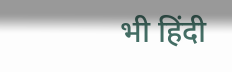भी हिंदी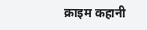क्राइम कहानी